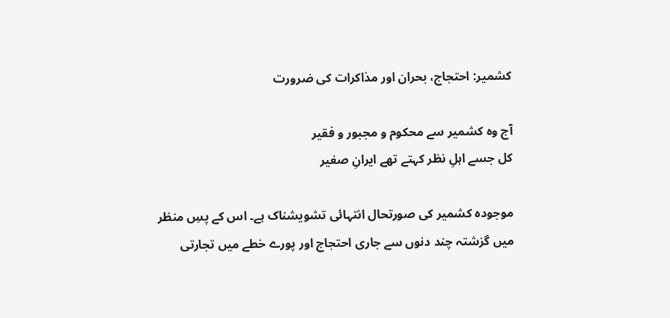کشمیر: احتجاج، بحران اور مذاکرات کی ضرورت

آج وہ کشمیر سے محکوم و مجبور و فقیر
کل جسے اہلِ نظر کہتے تھے ایرانِ صغیر

موجودہ کشمیر کی صورتحال انتہائی تشویشناک ہے۔ اس کے پسِ منظر میں گزشتہ چند دنوں سے جاری احتجاج اور پورے خطے میں تجارتی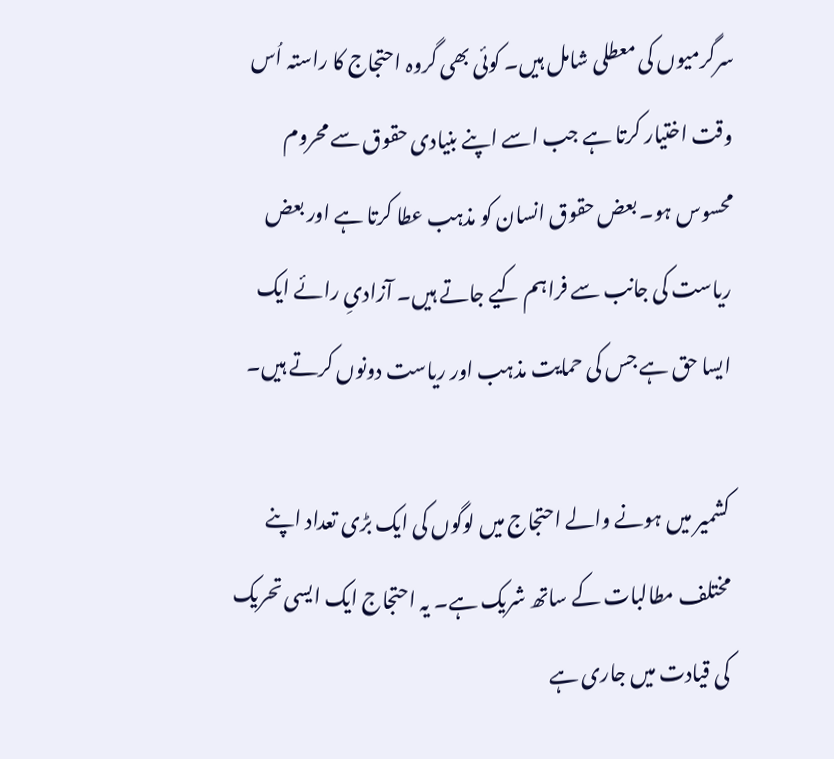سرگرمیوں کی معطلی شامل ہیں۔ کوئی بھی گروہ احتجاج کا راستہ اُس وقت اختیار کرتا ہے جب اسے اپنے بنیادی حقوق سے محروم محسوس ہو۔ بعض حقوق انسان کو مذہب عطا کرتا ہے اور بعض ریاست کی جانب سے فراہم کیے جاتے ہیں۔ آزادیِ رائے ایک ایسا حق ہے جس کی حمایت مذہب اور ریاست دونوں کرتے ہیں۔

کشمیر میں ہونے والے احتجاج میں لوگوں کی ایک بڑی تعداد اپنے مختلف مطالبات کے ساتھ شریک ہے۔ یہ احتجاج ایک ایسی تحریک کی قیادت میں جاری ہے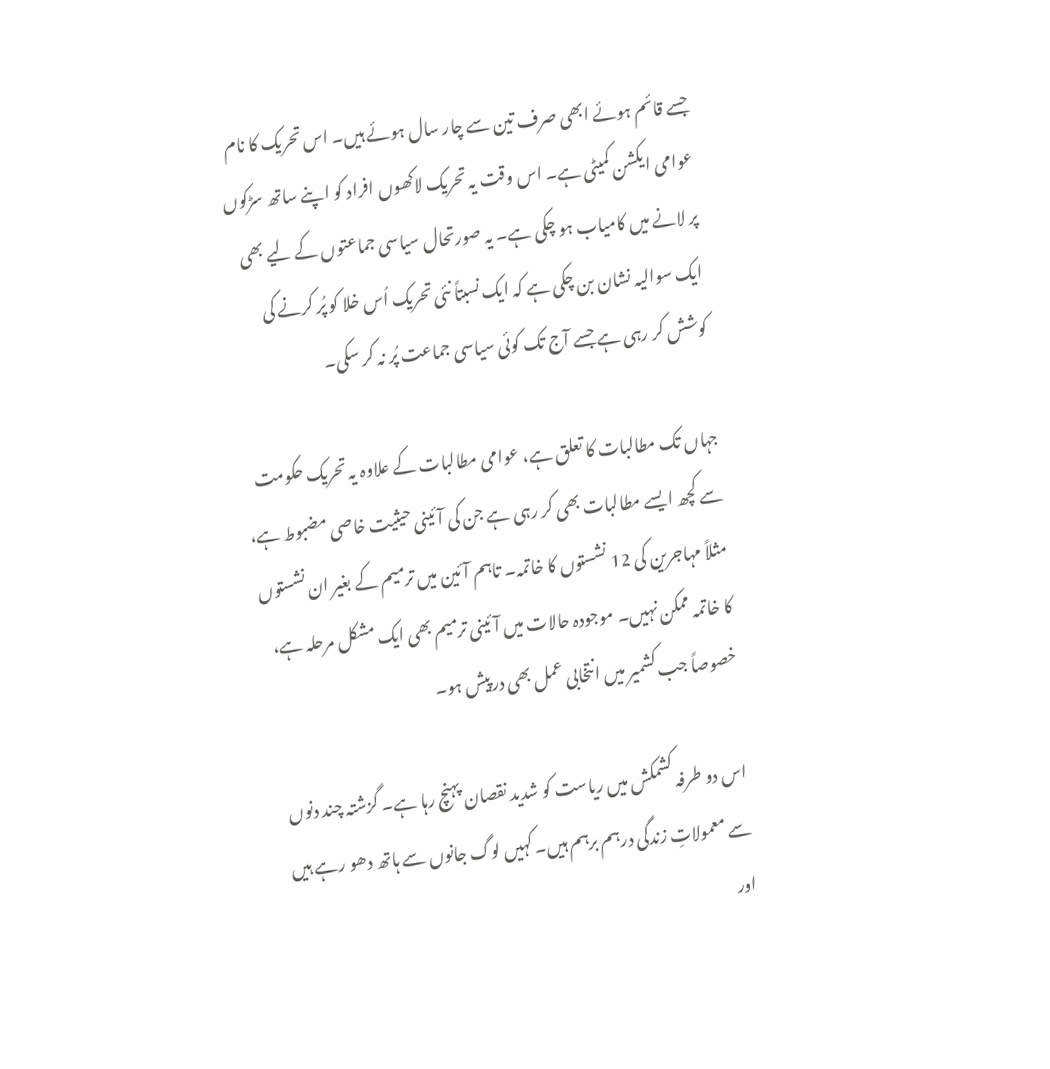جسے قائم ہوئے ابھی صرف تین سے چار سال ہوئے ہیں۔ اس تحریک کا نام عوامی ایکشن کمیٹی ہے۔ اس وقت یہ تحریک لاکھوں افراد کو اپنے ساتھ سڑکوں پر لانے میں کامیاب ہو چکی ہے۔ یہ صورتحال سیاسی جماعتوں کے لیے بھی ایک سوالیہ نشان بن چکی ہے کہ ایک نسبتاً نئی تحریک اُس خلا کو پُر کرنے کی کوشش کر رہی ہے جسے آج تک کوئی سیاسی جماعت پُر نہ کر سکی۔

جہاں تک مطالبات کا تعلق ہے، عوامی مطالبات کے علاوہ یہ تحریک حکومت سے کچھ ایسے مطالبات بھی کر رہی ہے جن کی آئینی حیثیت خاصی مضبوط ہے، مثلاً مہاجرین کی 12 نشستوں کا خاتمہ۔ تاہم آئین میں ترمیم کے بغیر ان نشستوں کا خاتمہ ممکن نہیں۔ موجودہ حالات میں آئینی ترمیم بھی ایک مشکل مرحلہ ہے، خصوصاً جب کشمیر میں انتخابی عمل بھی درپیش ہو۔

اس دو طرفہ کشمکش میں ریاست کو شدید نقصان پہنچ رہا ہے۔ گزشتہ چند دنوں سے معمولاتِ زندگی درہم برہم ہیں۔ کہیں لوگ جانوں سے ہاتھ دھو رہے ہیں اور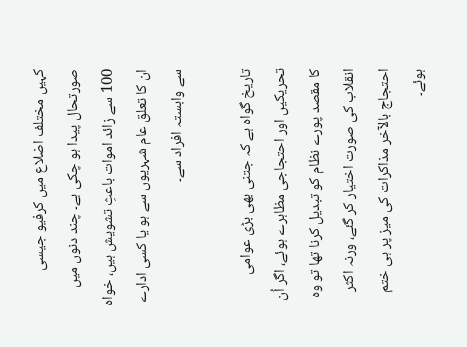کہیں مختلف اضلاع میں کرفیو جیسی صورتحال پیدا ہو چکی ہے۔ چند دنوں میں 100 سے زائد اموات باعثِ تشویش ہیں، خواہ ان کا تعلق عام شہریوں سے ہو یا کسی ادارے سے وابستہ افراد سے۔

تاریخ گواہ ہے کہ جتنی بھی بڑی عوامی تحریکیں اور احتجاجی مظاہرے ہوئے، اگر اُن کا مقصد پورے نظام کو تبدیل کرنا تھا تو وہ انقلاب کی صورت اختیار کر گئے، ورنہ اکثر احتجاج بالآخر مذاکرات کی میز پر ہی ختم ہوئے۔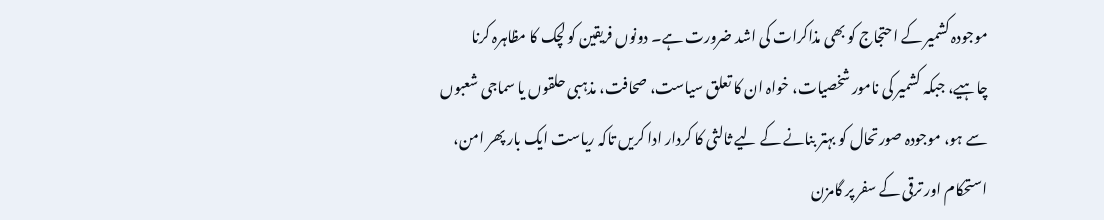موجودہ کشمیر کے احتجاج کو بھی مذاکرات کی اشد ضرورت ہے۔ دونوں فریقین کو لچک کا مظاہرہ کرنا چاہیے، جبکہ کشمیر کی نامور شخصیات، خواہ ان کا تعلق سیاست، صحافت، مذہبی حلقوں یا سماجی شعبوں سے ہو، موجودہ صورتحال کو بہتر بنانے کے لیے ثالثی کا کردار ادا کریں تاکہ ریاست ایک بار پھر امن، استحکام اور ترقی کے سفر پر گامزن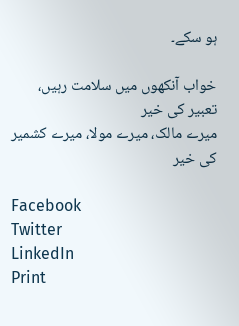ہو سکے۔

خواب آنکھوں میں سلامت رہیں، تعبیر کی خیر
میرے مالک، میرے مولا، میرے کشمیر کی خیر

Facebook
Twitter
LinkedIn
Print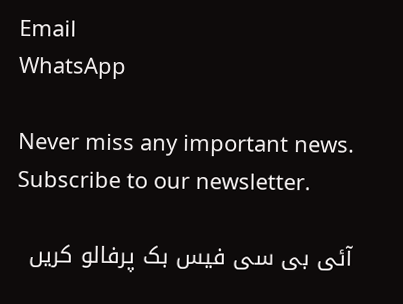Email
WhatsApp

Never miss any important news. Subscribe to our newsletter.

آئی بی سی فیس بک پرفالو کریں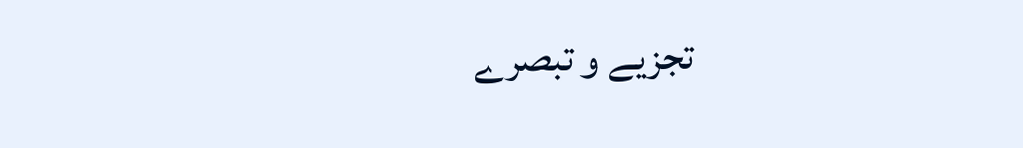تجزیے و تبصرے